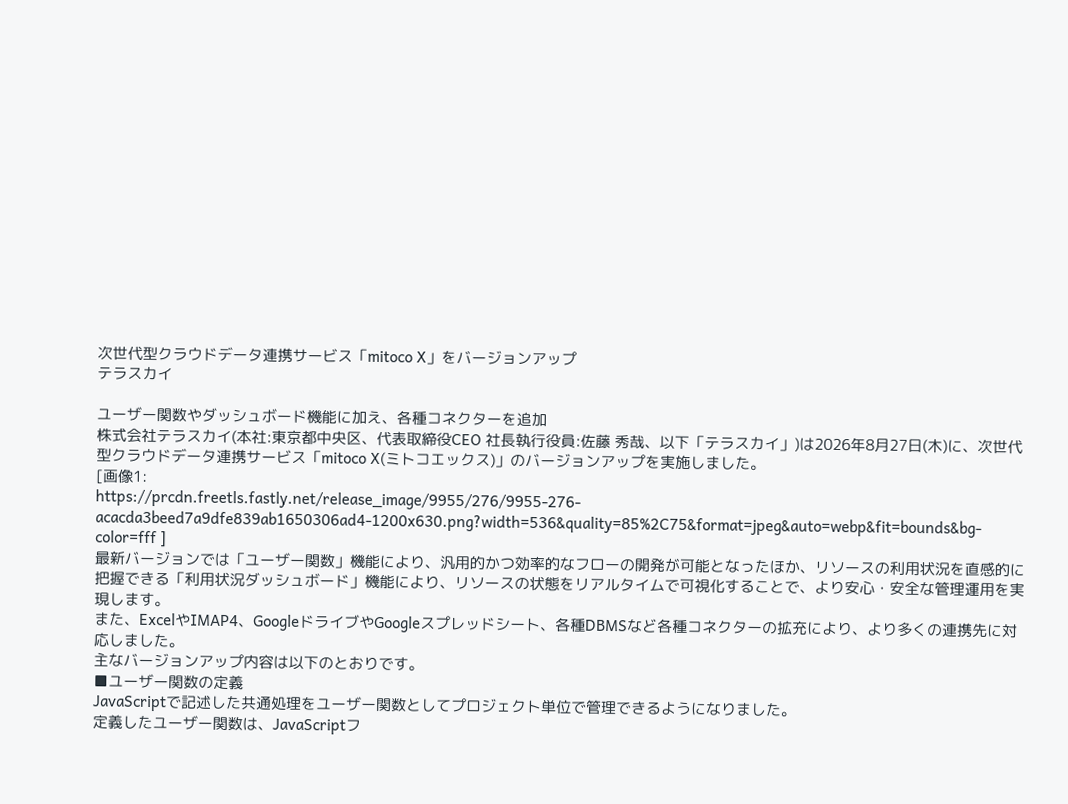次世代型クラウドデータ連携サービス「mitoco X」をバージョンアップ
テラスカイ

ユーザー関数やダッシュボード機能に加え、各種コネクターを追加
株式会社テラスカイ(本社:東京都中央区、代表取締役CEO 社長執行役員:佐藤 秀哉、以下「テラスカイ」)は2026年8月27日(木)に、次世代型クラウドデータ連携サービス「mitoco X(ミトコエックス)」のバージョンアップを実施しました。
[画像1:
https://prcdn.freetls.fastly.net/release_image/9955/276/9955-276-acacda3beed7a9dfe839ab1650306ad4-1200x630.png?width=536&quality=85%2C75&format=jpeg&auto=webp&fit=bounds&bg-color=fff ]
最新バージョンでは「ユーザー関数」機能により、汎用的かつ効率的なフローの開発が可能となったほか、リソースの利用状況を直感的に把握できる「利用状況ダッシュボード」機能により、リソースの状態をリアルタイムで可視化することで、より安心・安全な管理運用を実現します。
また、ExcelやIMAP4、GoogleドライブやGoogleスプレッドシート、各種DBMSなど各種コネクターの拡充により、より多くの連携先に対応しました。
主なバージョンアップ内容は以下のとおりです。
■ユーザー関数の定義
JavaScriptで記述した共通処理をユーザー関数としてプロジェクト単位で管理できるようになりました。
定義したユーザー関数は、JavaScriptフ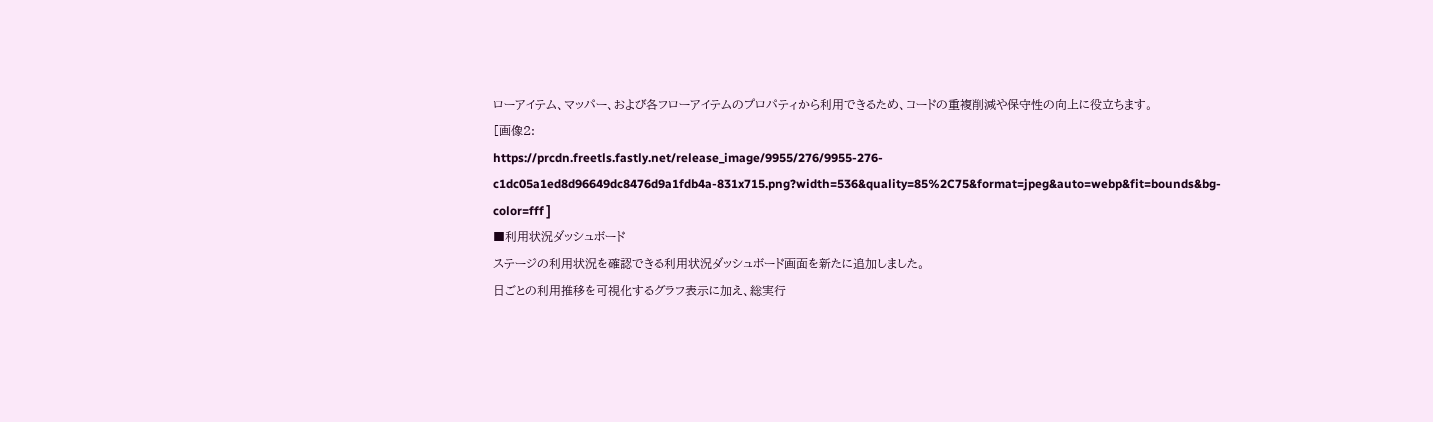ローアイテム、マッパー、および各フローアイテムのプロパティから利用できるため、コードの重複削減や保守性の向上に役立ちます。
[画像2:
https://prcdn.freetls.fastly.net/release_image/9955/276/9955-276-c1dc05a1ed8d96649dc8476d9a1fdb4a-831x715.png?width=536&quality=85%2C75&format=jpeg&auto=webp&fit=bounds&bg-color=fff ]
■利用状況ダッシュボード
ステージの利用状況を確認できる利用状況ダッシュボード画面を新たに追加しました。
日ごとの利用推移を可視化するグラフ表示に加え、総実行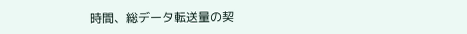時間、総データ転送量の契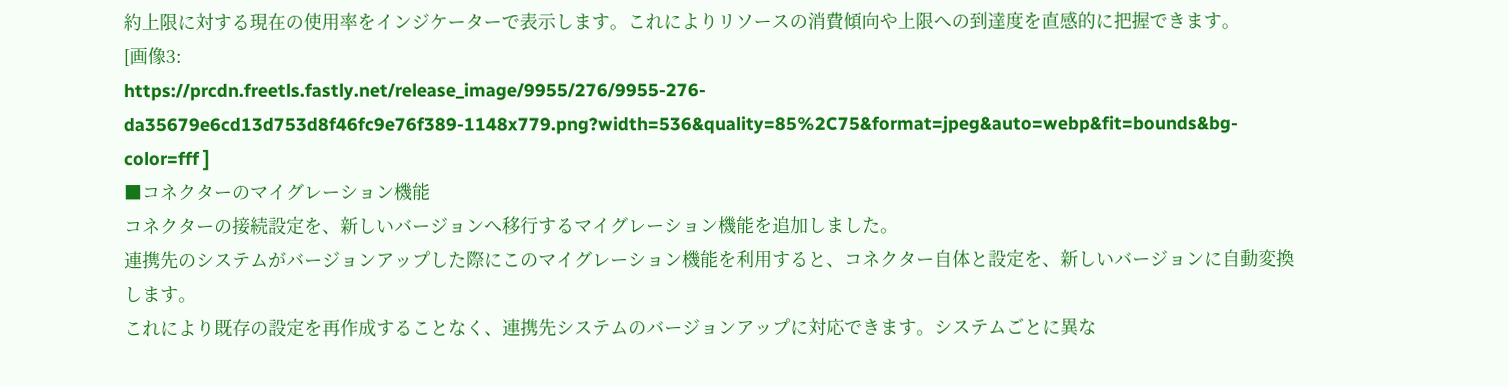約上限に対する現在の使用率をインジケーターで表示します。これによりリソースの消費傾向や上限への到達度を直感的に把握できます。
[画像3:
https://prcdn.freetls.fastly.net/release_image/9955/276/9955-276-da35679e6cd13d753d8f46fc9e76f389-1148x779.png?width=536&quality=85%2C75&format=jpeg&auto=webp&fit=bounds&bg-color=fff ]
■コネクターのマイグレーション機能
コネクターの接続設定を、新しいバージョンへ移行するマイグレーション機能を追加しました。
連携先のシステムがバージョンアップした際にこのマイグレーション機能を利用すると、コネクター自体と設定を、新しいバージョンに自動変換します。
これにより既存の設定を再作成することなく、連携先システムのバージョンアップに対応できます。システムごとに異な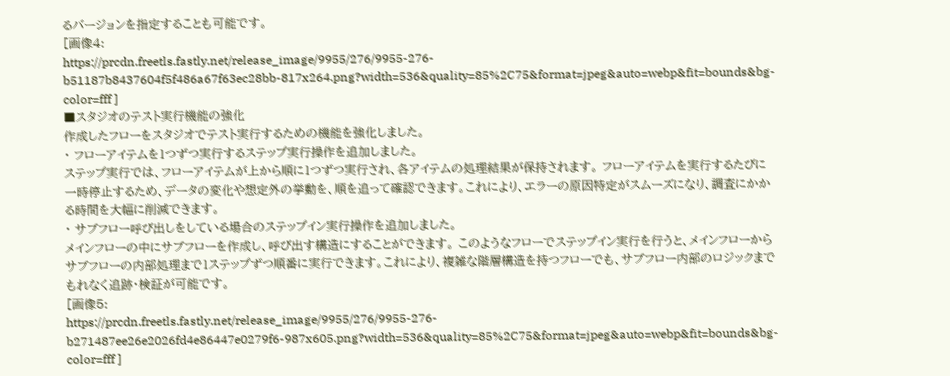るバージョンを指定することも可能です。
[画像4:
https://prcdn.freetls.fastly.net/release_image/9955/276/9955-276-b51187b8437604f5f486a67f63ec28bb-817x264.png?width=536&quality=85%2C75&format=jpeg&auto=webp&fit=bounds&bg-color=fff ]
■スタジオのテスト実行機能の強化
作成したフローをスタジオでテスト実行するための機能を強化しました。
・ フローアイテムを1つずつ実行するステップ実行操作を追加しました。
ステップ実行では、フローアイテムが上から順に1つずつ実行され、各アイテムの処理結果が保持されます。 フローアイテムを実行するたびに一時停止するため、データの変化や想定外の挙動を、順を追って確認できます。これにより、エラーの原因特定がスムーズになり、調査にかかる時間を大幅に削減できます。
・ サブフロー呼び出しをしている場合のステップイン実行操作を追加しました。
メインフローの中にサブフローを作成し、呼び出す構造にすることができます。 このようなフローでステップイン実行を行うと、メインフローからサブフローの内部処理まで1ステップずつ順番に実行できます。これにより、複雑な階層構造を持つフローでも、サブフロー内部のロジックまでもれなく追跡・検証が可能です。
[画像5:
https://prcdn.freetls.fastly.net/release_image/9955/276/9955-276-b271487ee26e2026fd4e86447e0279f6-987x605.png?width=536&quality=85%2C75&format=jpeg&auto=webp&fit=bounds&bg-color=fff ]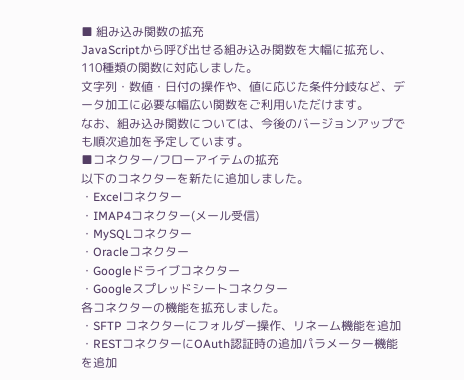■ 組み込み関数の拡充
JavaScriptから呼び出せる組み込み関数を大幅に拡充し、110種類の関数に対応しました。
文字列・数値・日付の操作や、値に応じた条件分岐など、データ加工に必要な幅広い関数をご利用いただけます。
なお、組み込み関数については、今後のバージョンアップでも順次追加を予定しています。
■コネクター/フローアイテムの拡充
以下のコネクターを新たに追加しました。
・Excelコネクター
・IMAP4コネクター(メール受信)
・MySQLコネクター
・Oracleコネクター
・Googleドライブコネクター
・Googleスプレッドシートコネクター
各コネクターの機能を拡充しました。
・SFTP コネクターにフォルダー操作、リネーム機能を追加
・RESTコネクターにOAuth認証時の追加パラメーター機能を追加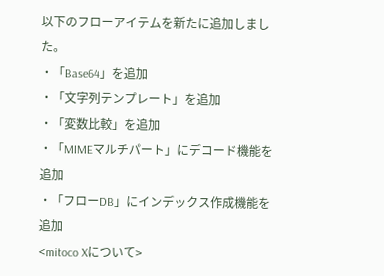以下のフローアイテムを新たに追加しました。
・「Base64」を追加
・「文字列テンプレート」を追加
・「変数比較」を追加
・「MIMEマルチパート」にデコード機能を追加
・「フローDB」にインデックス作成機能を追加
<mitoco Xについて>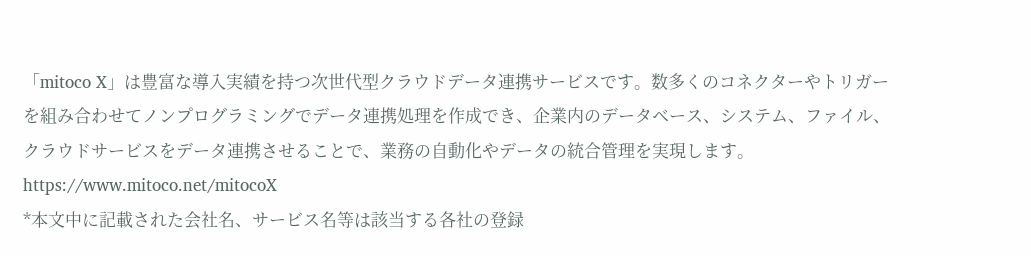「mitoco X」は豊富な導入実績を持つ次世代型クラウドデータ連携サービスです。数多くのコネクターやトリガーを組み合わせてノンプログラミングでデータ連携処理を作成でき、企業内のデータベース、システム、ファイル、クラウドサービスをデータ連携させることで、業務の自動化やデータの統合管理を実現します。
https://www.mitoco.net/mitocoX
*本文中に記載された会社名、サービス名等は該当する各社の登録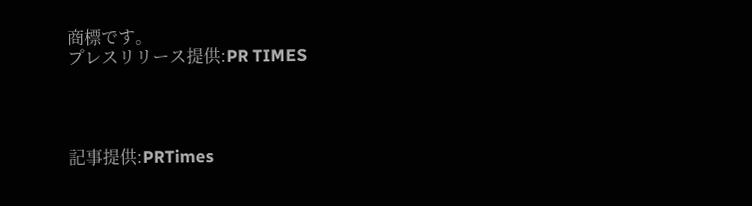商標です。
プレスリリース提供:PR TIMES




記事提供:PRTimes